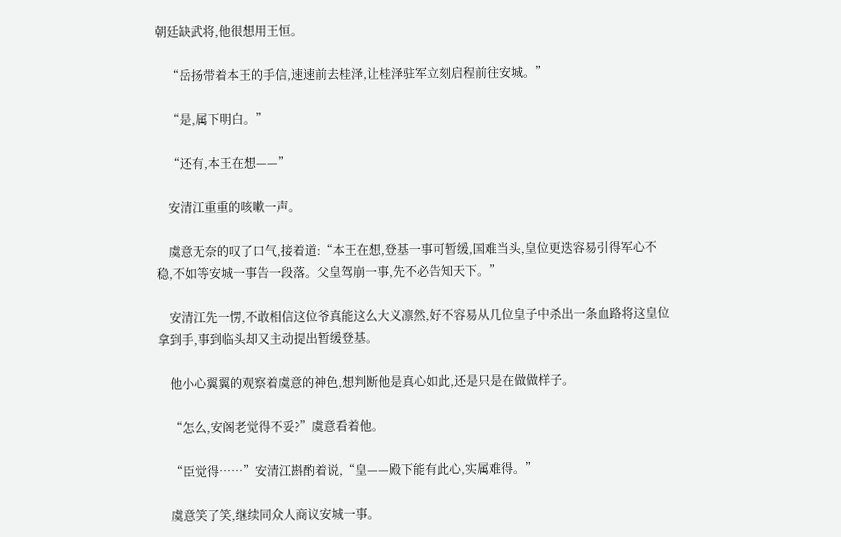朝廷缺武将,他很想用王恒。

    “岳扬带着本王的手信,速速前去桂泽,让桂泽驻军立刻启程前往安城。”

    “是,属下明白。”

    “还有,本王在想——”

    安清江重重的咳嗽一声。

    虞意无奈的叹了口气,接着道:“本王在想,登基一事可暂缓,国难当头,皇位更迭容易引得军心不稳,不如等安城一事告一段落。父皇驾崩一事,先不必告知天下。”

    安清江先一愣,不敢相信这位爷真能这么大义凛然,好不容易从几位皇子中杀出一条血路将这皇位拿到手,事到临头却又主动提出暂缓登基。

    他小心翼翼的观察着虞意的神色,想判断他是真心如此,还是只是在做做样子。

    “怎么,安阁老觉得不妥?”虞意看着他。

    “臣觉得……”安清江斟酌着说,“皇——殿下能有此心,实属难得。”

    虞意笑了笑,继续同众人商议安城一事。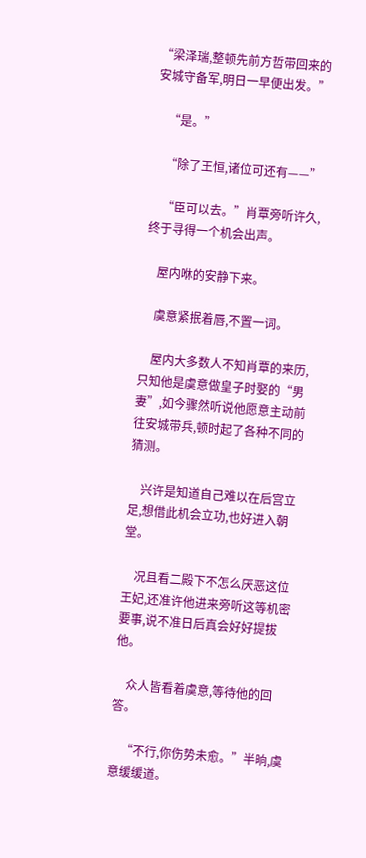“梁泽瑞,整顿先前方哲带回来的安城守备军,明日一早便出发。”

    “是。”

    “除了王恒,诸位可还有——”

    “臣可以去。”肖覃旁听许久,终于寻得一个机会出声。

    屋内咻的安静下来。

    虞意紧抿着唇,不置一词。

    屋内大多数人不知肖覃的来历,只知他是虞意做皇子时娶的“男妻”,如今骤然听说他愿意主动前往安城带兵,顿时起了各种不同的猜测。

    兴许是知道自己难以在后宫立足,想借此机会立功,也好进入朝堂。

    况且看二殿下不怎么厌恶这位王妃,还准许他进来旁听这等机密要事,说不准日后真会好好提拔他。

    众人皆看着虞意,等待他的回答。

    “不行,你伤势未愈。”半晌,虞意缓缓道。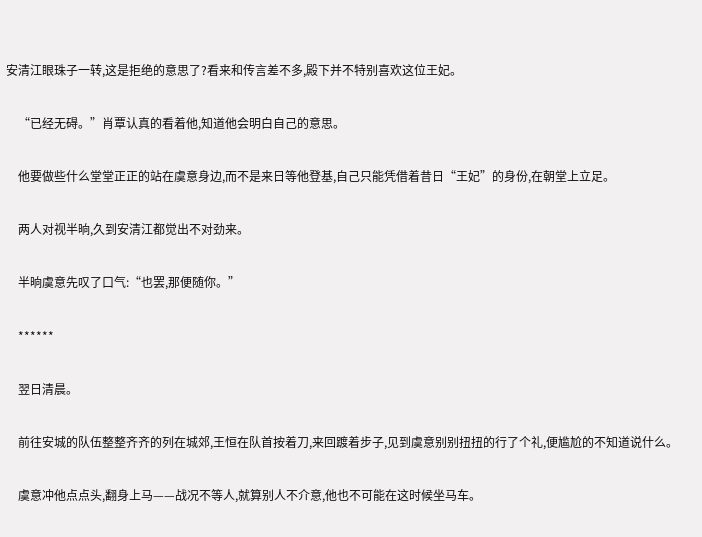安清江眼珠子一转,这是拒绝的意思了?看来和传言差不多,殿下并不特别喜欢这位王妃。

    “已经无碍。”肖覃认真的看着他,知道他会明白自己的意思。

    他要做些什么堂堂正正的站在虞意身边,而不是来日等他登基,自己只能凭借着昔日“王妃”的身份,在朝堂上立足。

    两人对视半晌,久到安清江都觉出不对劲来。

    半晌虞意先叹了口气:“也罢,那便随你。”

    ******

    翌日清晨。

    前往安城的队伍整整齐齐的列在城郊,王恒在队首按着刀,来回踱着步子,见到虞意别别扭扭的行了个礼,便尴尬的不知道说什么。

    虞意冲他点点头,翻身上马——战况不等人,就算别人不介意,他也不可能在这时候坐马车。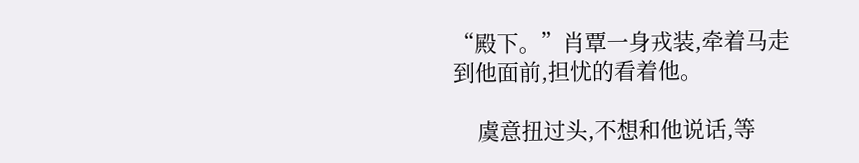“殿下。”肖覃一身戎装,牵着马走到他面前,担忧的看着他。

    虞意扭过头,不想和他说话,等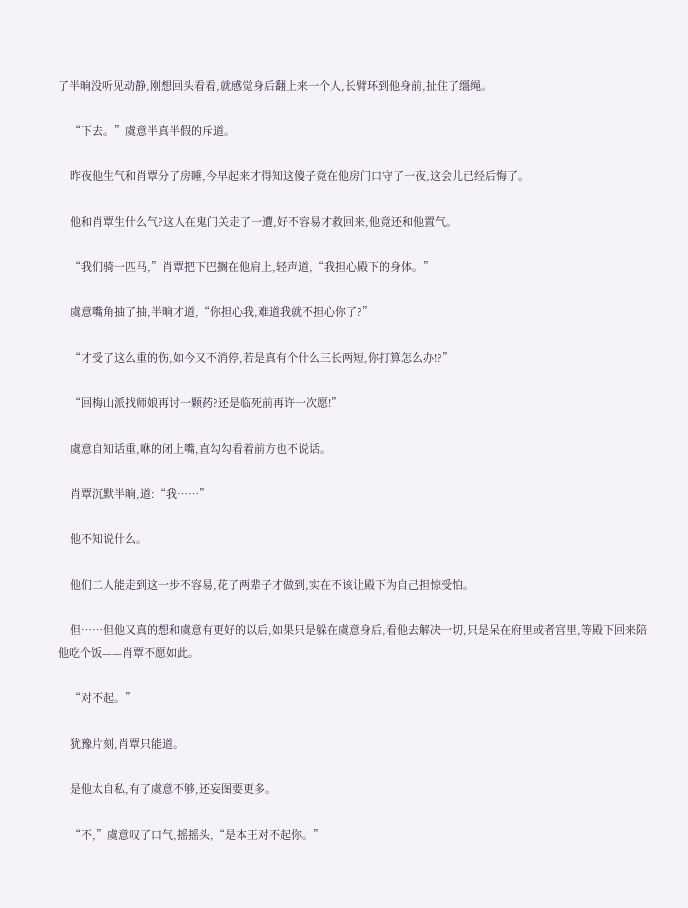了半晌没听见动静,刚想回头看看,就感觉身后翻上来一个人,长臂环到他身前,扯住了缰绳。

    “下去。”虞意半真半假的斥道。

    昨夜他生气和肖覃分了房睡,今早起来才得知这傻子竟在他房门口守了一夜,这会儿已经后悔了。

    他和肖覃生什么气?这人在鬼门关走了一遭,好不容易才救回来,他竟还和他置气。

    “我们骑一匹马,”肖覃把下巴搁在他肩上,轻声道,“我担心殿下的身体。”

    虞意嘴角抽了抽,半晌才道,“你担心我,难道我就不担心你了?”

    “才受了这么重的伤,如今又不消停,若是真有个什么三长两短,你打算怎么办!?”

    “回梅山派找师娘再讨一颗药?还是临死前再许一次愿!”

    虞意自知话重,咻的闭上嘴,直勾勾看着前方也不说话。

    肖覃沉默半晌,道:“我……”

    他不知说什么。

    他们二人能走到这一步不容易,花了两辈子才做到,实在不该让殿下为自己担惊受怕。

    但……但他又真的想和虞意有更好的以后,如果只是躲在虞意身后,看他去解决一切,只是呆在府里或者宫里,等殿下回来陪他吃个饭——肖覃不愿如此。

    “对不起。”

    犹豫片刻,肖覃只能道。

    是他太自私,有了虞意不够,还妄图要更多。

    “不,”虞意叹了口气,摇摇头,“是本王对不起你。”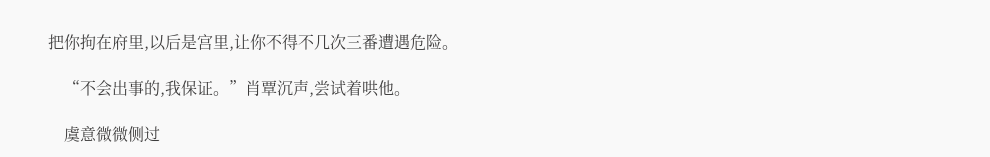把你拘在府里,以后是宫里,让你不得不几次三番遭遇危险。

    “不会出事的,我保证。”肖覃沉声,尝试着哄他。

    虞意微微侧过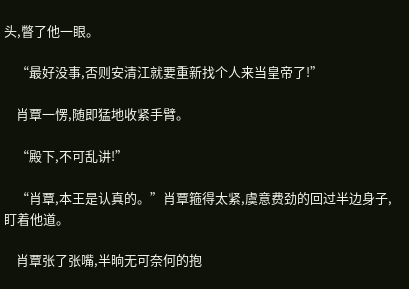头,瞥了他一眼。

    “最好没事,否则安清江就要重新找个人来当皇帝了!”

    肖覃一愣,随即猛地收紧手臂。

    “殿下,不可乱讲!”

    “肖覃,本王是认真的。”肖覃箍得太紧,虞意费劲的回过半边身子,盯着他道。

    肖覃张了张嘴,半晌无可奈何的抱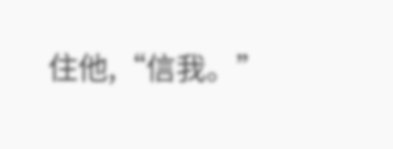住他,“信我。”